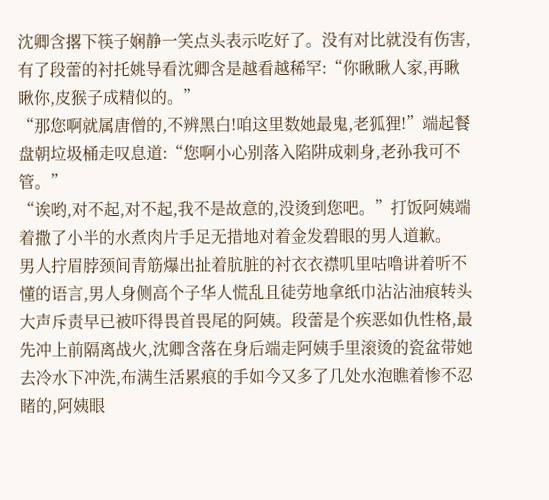沈卿含撂下筷子娴静一笑点头表示吃好了。没有对比就没有伤害,有了段蕾的衬托姚导看沈卿含是越看越稀罕:“你瞅瞅人家,再瞅瞅你,皮猴子成精似的。”
“那您啊就属唐僧的,不辨黑白!咱这里数她最鬼,老狐狸!”端起餐盘朝垃圾桶走叹息道:“您啊小心别落入陷阱成刺身,老孙我可不管。”
“诶哟,对不起,对不起,我不是故意的,没烫到您吧。”打饭阿姨端着撒了小半的水煮肉片手足无措地对着金发碧眼的男人道歉。
男人拧眉脖颈间青筋爆出扯着肮脏的衬衣衣襟叽里咕噜讲着听不懂的语言,男人身侧高个子华人慌乱且徒劳地拿纸巾沾沾油痕转头大声斥责早已被吓得畏首畏尾的阿姨。段蕾是个疾恶如仇性格,最先冲上前隔离战火,沈卿含落在身后端走阿姨手里滚烫的瓷盆带她去冷水下冲洗,布满生活累痕的手如今又多了几处水泡瞧着惨不忍睹的,阿姨眼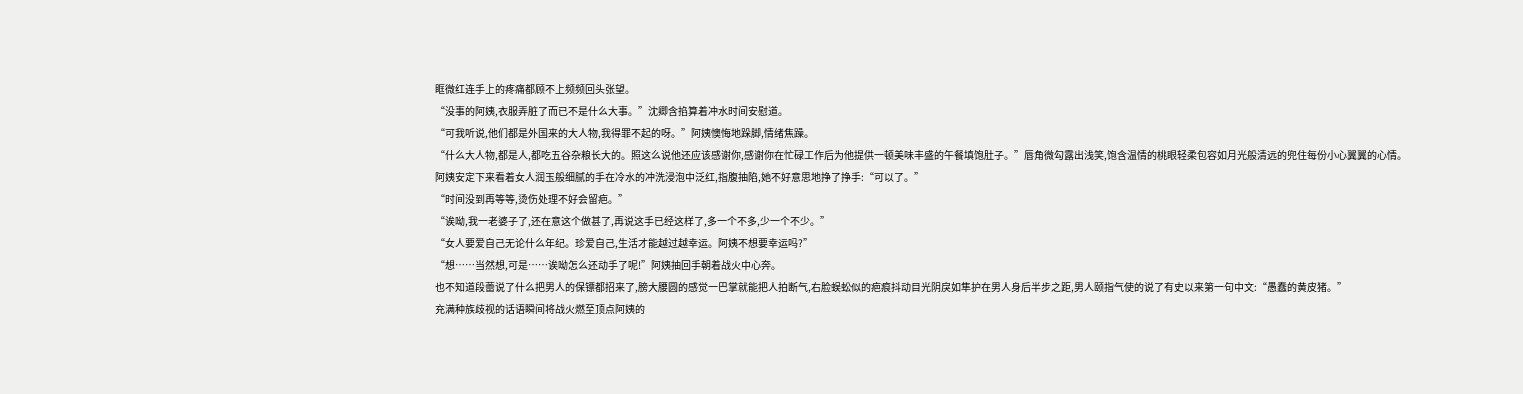眶微红连手上的疼痛都顾不上频频回头张望。
“没事的阿姨,衣服弄脏了而已不是什么大事。”沈卿含掐算着冲水时间安慰道。
“可我听说,他们都是外国来的大人物,我得罪不起的呀。”阿姨懊悔地跺脚,情绪焦躁。
“什么大人物,都是人,都吃五谷杂粮长大的。照这么说他还应该感谢你,感谢你在忙碌工作后为他提供一顿美味丰盛的午餐填饱肚子。”唇角微勾露出浅笑,饱含温情的桃眼轻柔包容如月光般清远的兜住每份小心翼翼的心情。
阿姨安定下来看着女人润玉般细腻的手在冷水的冲洗浸泡中泛红,指腹抽陷,她不好意思地挣了挣手:“可以了。”
“时间没到再等等,烫伤处理不好会留疤。”
“诶呦,我一老婆子了,还在意这个做甚了,再说这手已经这样了,多一个不多,少一个不少。”
“女人要爱自己无论什么年纪。珍爱自己,生活才能越过越幸运。阿姨不想要幸运吗?”
“想……当然想,可是……诶呦怎么还动手了呢!”阿姨抽回手朝着战火中心奔。
也不知道段蕾说了什么把男人的保镖都招来了,膀大腰圆的感觉一巴掌就能把人拍断气,右脸蜈蚣似的疤痕抖动目光阴戾如隼护在男人身后半步之距,男人颐指气使的说了有史以来第一句中文:“愚蠢的黄皮猪。”
充满种族歧视的话语瞬间将战火燃至顶点阿姨的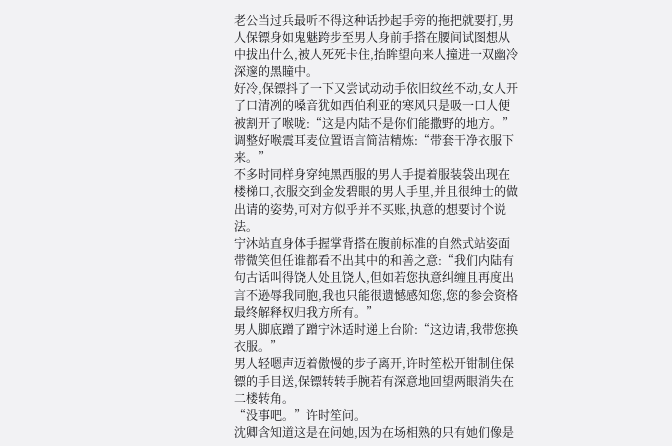老公当过兵最听不得这种话抄起手旁的拖把就要打,男人保镖身如鬼魅跨步至男人身前手搭在腰间试图想从中拔出什么,被人死死卡住,抬眸望向来人撞进一双幽冷深邃的黑瞳中。
好冷,保镖抖了一下又尝试动动手依旧纹丝不动,女人开了口清冽的嗓音犹如西伯利亚的寒风只是吸一口人便被割开了喉咙:“这是内陆不是你们能撒野的地方。”
调整好喉震耳麦位置语言简洁精炼:“带套干净衣服下来。”
不多时同样身穿纯黑西服的男人手提着服装袋出现在楼梯口,衣服交到金发碧眼的男人手里,并且很绅士的做出请的姿势,可对方似乎并不买账,执意的想要讨个说法。
宁沐站直身体手握掌背搭在腹前标准的自然式站姿面带微笑但任谁都看不出其中的和善之意:“我们内陆有句古话叫得饶人处且饶人,但如若您执意纠缠且再度出言不逊辱我同胞,我也只能很遗憾感知您,您的参会资格最终解释权归我方所有。”
男人脚底蹭了蹭宁沐适时递上台阶:“这边请,我带您换衣服。”
男人轻嗯声迈着傲慢的步子离开,许时笙松开钳制住保镖的手目送,保镖转转手腕若有深意地回望两眼消失在二楼转角。
“没事吧。”许时笙问。
沈卿含知道这是在问她,因为在场相熟的只有她们像是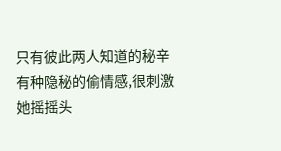只有彼此两人知道的秘辛有种隐秘的偷情感,很刺激她摇摇头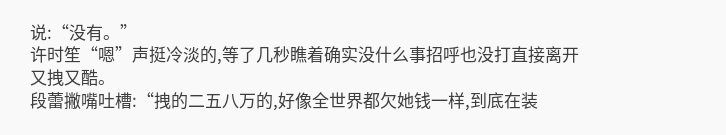说:“没有。”
许时笙“嗯”声挺冷淡的,等了几秒瞧着确实没什么事招呼也没打直接离开又拽又酷。
段蕾撇嘴吐槽:“拽的二五八万的,好像全世界都欠她钱一样,到底在装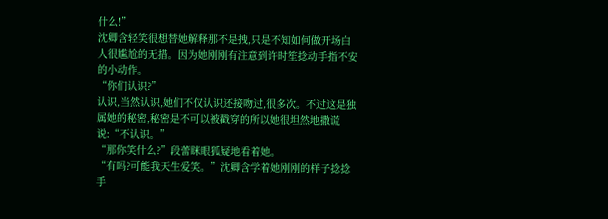什么!”
沈卿含轻笑很想替她解释那不是拽,只是不知如何做开场白人很尴尬的无措。因为她刚刚有注意到许时笙捻动手指不安的小动作。
“你们认识?”
认识,当然认识,她们不仅认识还接吻过,很多次。不过这是独属她的秘密,秘密是不可以被戳穿的所以她很坦然地撒谎说:“不认识。”
“那你笑什么?”段蕾眯眼狐疑地看着她。
“有吗?可能我天生爱笑。”沈卿含学着她刚刚的样子捻捻手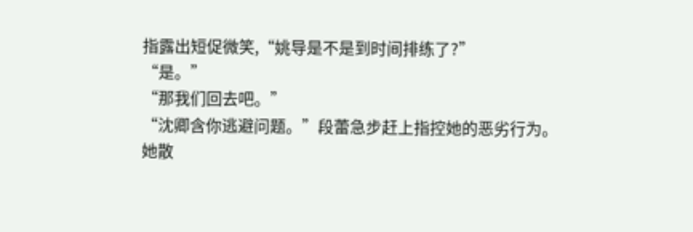指露出短促微笑,“姚导是不是到时间排练了?”
“是。”
“那我们回去吧。”
“沈卿含你逃避问题。”段蕾急步赶上指控她的恶劣行为。
她散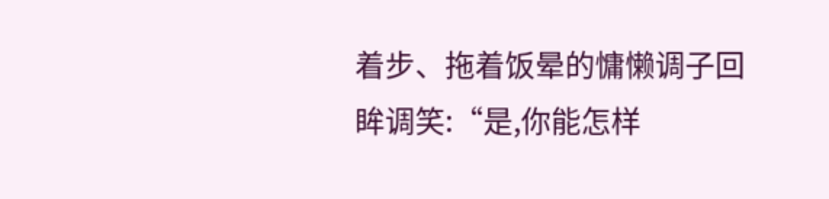着步、拖着饭晕的慵懒调子回眸调笑:“是,你能怎样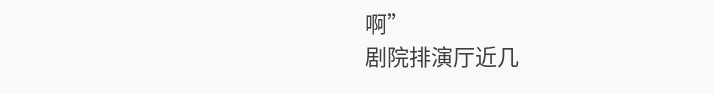啊”
剧院排演厅近几